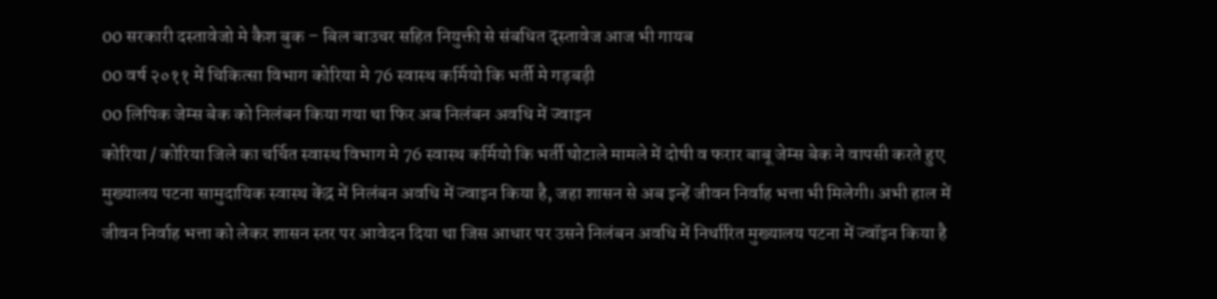00 सरकारी दस्तावेजो मे कैश बुक – बिल बाउचर सहित नियुक्ती से संबधित द्स्तावेज आज भी गायब
00 वर्ष २०११ में चिकित्सा विभाग कोरिया मे 76 स्वास्थ कर्मियो कि भर्ती मे गड़बड़ी
00 लिपिक जेम्स बेक को निलंबन किया गया था फिर अब निलंबन अवधि में ज्वाइन
कोरिया / कोरिया जिले का चर्चित स्वास्थ विभाग मे 76 स्वास्थ कर्मियो कि भर्ती घोटाले मामले में दोषी व फरार बाबू जेम्स बेक ने वापसी करते हुए मुख्यालय पटना सामुदायिक स्वास्थ केंद्र में निलंबन अवधि में ज्वाइन किया है, जहा शासन से अब इन्हें जीवन निर्वाह भत्ता भी मिलेगी। अभी हाल में जीवन निर्वाह भत्ता को लेकर शासन स्तर पर आवेदन दिया था जिस आधार पर उसने निलंबन अवधि में निर्धारित मुख्यालय पटना में ज्वॉइन किया है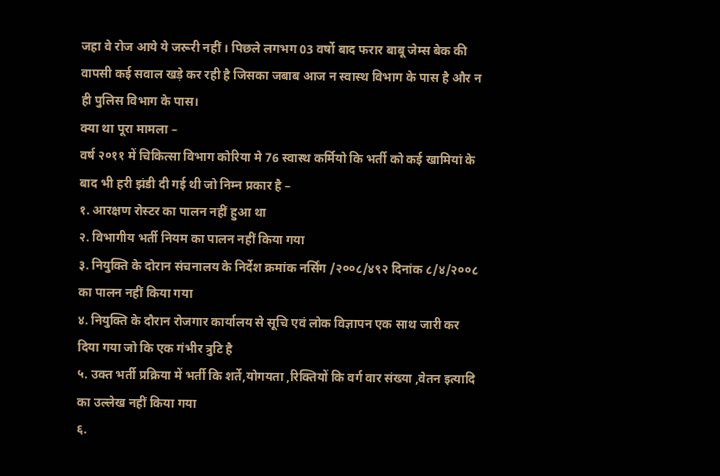जहा वे रोज आये ये जरूरी नहीं । पिछले लगभग 03 वर्षो बाद फरार बाबू जेम्स बेक की वापसी कई सवाल खड़े कर रही है जिसका जबाब आज न स्वास्थ विभाग के पास है और न ही पुलिस विभाग के पास।
क्या था पूरा मामला –
वर्ष २०११ में चिकित्सा विभाग कोरिया मे 76 स्वास्थ कर्मियो कि भर्ती को कई खामियां के बाद भी हरी झंडी दी गई थी जो निम्न प्रकार है –
१. आरक्षण रोस्टर का पालन नहीं हुआ था
२. विभागीय भर्ती नियम का पालन नहीं किया गया
३. नियुक्ति के दोरान संचनालय के निर्देश क्रमांक नर्सिंग /२००८/४९२ दिनांक ८/४/२००८ का पालन नहीं किया गया
४. नियुक्ति के दौरान रोजगार कार्यालय से सूचि एवं लोक विज्ञापन एक साथ जारी कर दिया गया जो कि एक गंभीर त्रुटि है
५. उक्त भर्ती प्रक्रिया में भर्ती कि शर्ते,योगयता ,रिक्तियों कि वर्ग वार संख्या ,वेतन इत्यादि का उल्लेख नहीं किया गया
६.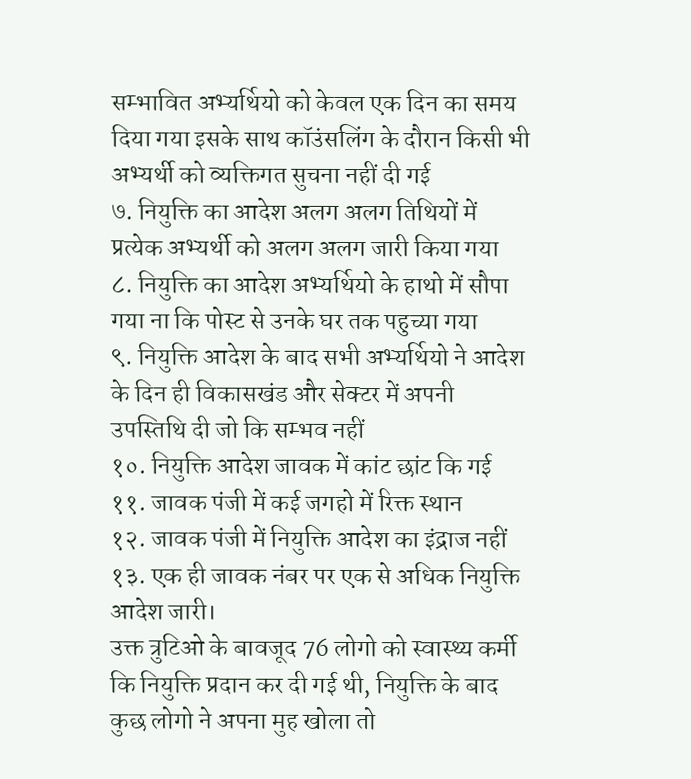सम्भावित अभ्यर्थियो को केवल एक दिन का समय दिया गया इसके साथ कॉउंसलिंग के दौरान किसी भी अभ्यर्थी को व्यक्तिगत सुचना नहीं दी गई
७. नियुक्ति का आदेश अलग अलग तिथियों में प्रत्येक अभ्यर्थी को अलग अलग जारी किया गया
८. नियुक्ति का आदेश अभ्यर्थियो के हाथो में सौपा गया ना कि पोस्ट से उनके घर तक पहुच्या गया
९. नियुक्ति आदेश के बाद सभी अभ्यर्थियो ने आदेश के दिन ही विकासखंड और सेक्टर में अपनी उपस्तिथि दी जो कि सम्भव नहीं
१०. नियुक्ति आदेश जावक में कांट छांट कि गई
११. जावक पंजी में कई जगहो में रिक्त स्थान
१२. जावक पंजी में नियुक्ति आदेश का इंद्राज नहीं
१३. एक ही जावक नंबर पर एक से अधिक नियुक्ति आदेश जारी।
उक्त त्रुटिओ के बावजूद 76 लोगो को स्वास्थ्य कर्मी कि नियुक्ति प्रदान कर दी गई थी, नियुक्ति के बाद कुछ लोगो ने अपना मुह खोला तो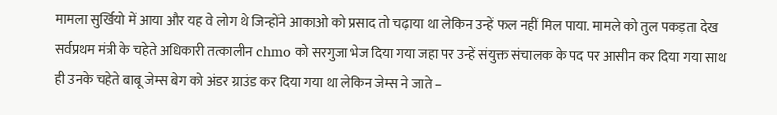मामला सुर्खियो में आया और यह वे लोग थे जिन्होंने आकाओ को प्रसाद तो चढ़ाया था लेकिन उन्हें फल नहीं मिल पाया. मामले को तुल पकड़ता देख सर्वप्रथम मंत्री के चहेते अधिकारी तत्कालीन chmo को सरगुजा भेज दिया गया जहा पर उन्हें संयुक्त संचालक के पद पर आसीन कर दिया गया साथ ही उनके चहेते बाबू जेम्स बेग को अंडर ग्राउंड कर दिया गया था लेकिन जेम्स ने जाते –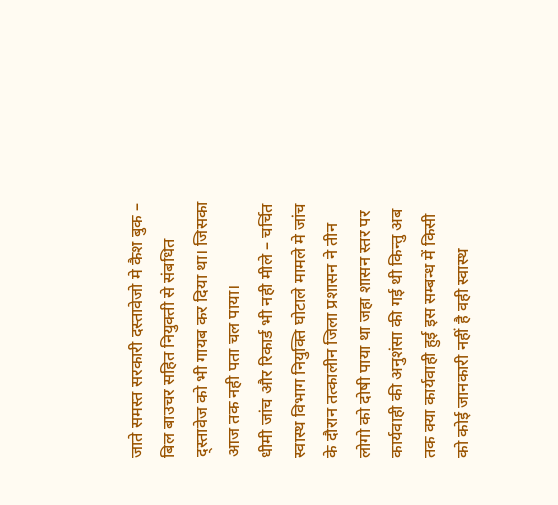जाते समस्त सरकारी दस्तावेजो मे कैश बुक – बिल बाउचर सहित नियुक्ती से संबधित द्स्तावेज को भी गायब कर दिया था। जिसका आज तक नही पता चल पाया।
धीमी जांच और रिकार्ड भी नही मीले – चर्चित स्वास्थ विभाग नियुक्ति घोटाले मामले मे जांच के दौरान तत्कालीन जिला प्रशासन ने तीन लोगो को दोषी पाया था जहा शासन स्तर पर कार्यवाही की अनुशंसा की गई थी किन्तु अब तक क्या कार्यवाही हुई इस सम्बन्ध में किसी को कोई जानकारी नहीं है वही स्वास्थ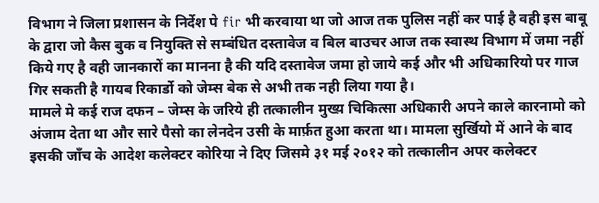विभाग ने जिला प्रशासन के निर्देश पे fir भी करवाया था जो आज तक पुलिस नहीं कर पाई है वही इस बाबू के द्वारा जो कैस बुक व नियुक्ति से सम्बंधित दस्तावेज व बिल बाउचर आज तक स्वास्थ विभाग में जमा नहीं किये गए है वही जानकारों का मानना है की यदि दस्तावेज जमा हो जाये कई और भी अधिकारियो पर गाज गिर सकती है गायब रिकार्डो को जेम्स बेक से अभी तक नही लिया गया है।
मामले मे कई राज दफन – जेम्स के जरिये ही तत्कालीन मुख्य़ चिकित्सा अधिकारी अपने काले कारनामो को अंजाम देता था और सारे पैसो का लेनदेन उसी के मार्फ़त हुआ करता था। मामला सुर्खियो में आने के बाद इसकी जाँच के आदेश कलेक्टर कोरिया ने दिए जिसमे ३१ मई २०१२ को तत्कालीन अपर कलेक्टर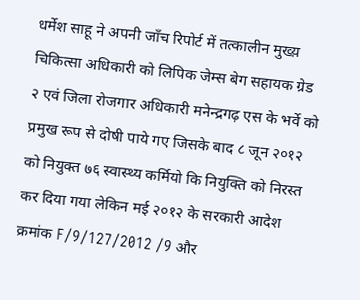धर्मेश साहू ने अपनी जाँच रिपोर्ट में तत्कालीन मुख्य़ चिकित्सा अधिकारी को लिपिक जेम्स बेग सहायक ग्रेड २ एवं जिला रोजगार अधिकारी मनेन्द्रगढ़ एस के भर्वे को प्रमुख रूप से दोषी पाये गए जिसके बाद ८ जून २०१२ को नियुक्त ७६ स्वास्थ्य कर्मियो कि नियुक्ति को निरस्त कर दिया गया लेकिन मई २०१२ के सरकारी आदेश क्रमांक F/9/127/2012 /9 और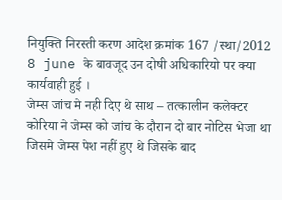नियुक्ति निरस्ती करण आदेश क्रमांक 167 /स्था/2012 8 june के बावजूद उन दोषी अधिकारियो पर क्या कार्यवाही हुई ।
जेम्स जांच मे नही दिए थे साथ – तत्कालीन कलेक्टर कोरिया ने जेम्स को जांच के दौरान दो बार नोटिस भेजा था जिसमे जेम्स पेश नहीं हुए थे जिसके बाद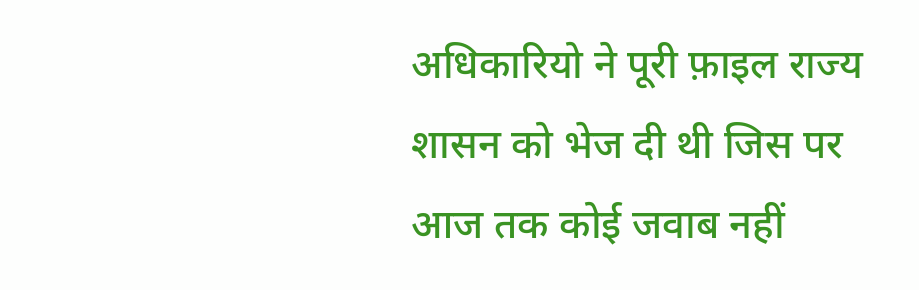अधिकारियो ने पूरी फ़ाइल राज्य शासन को भेज दी थी जिस पर आज तक कोई जवाब नहीं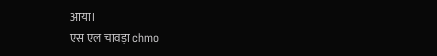आया।
एस एल चावड़ा chmo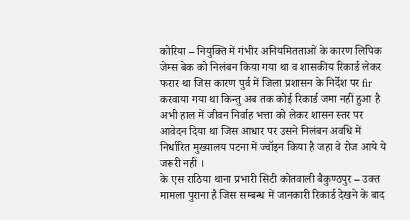कोरिया – नियुक्ति में गंभीर अनियमितताओं के कारण लिपिक जेम्स बेक को निलंबन किया गया था व शासकीय रिकार्ड लेकर फरार था जिस कारण पुर्व में जिला प्रशासन के निर्देश पर fir करवाया गया था किन्तु अब तक कोई रिकार्ड जमा नहीं हुआ है अभी हाल में जीवन निर्वाह भत्ता को लेकर शासन स्तर पर आवेदन दिया था जिस आधार पर उसने निलंबन अवधि में निर्धारित मुख्यालय पटना में ज्वॉइन किया है जहा वे रोज आये ये जरूरी नहीं ।
के एस राठिया थाना प्रभारी सिटी कोतवाली बैकुण्ठपुर – उक्त मामला पुराना है जिस सम्बन्ध में जानकारी रिकार्ड देखने के बाद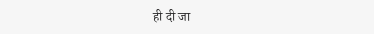ही दी जा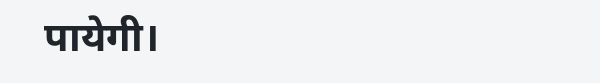पायेगी।